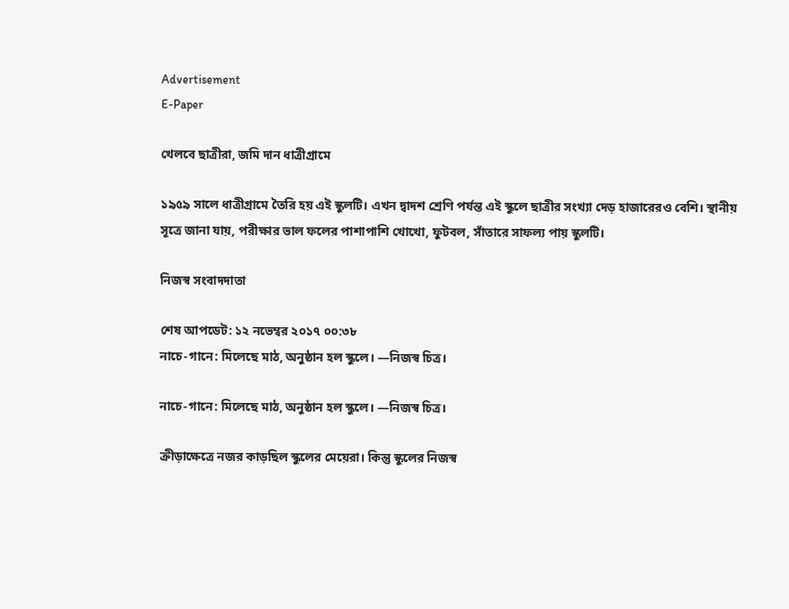Advertisement
E-Paper

খেলবে ছাত্রীরা, জমি দান ধাত্রীগ্রামে

১৯৫৯ সালে ধাত্রীগ্রামে তৈরি হয় এই স্কুলটি। এখন দ্বাদশ শ্রেণি পর্যন্ত এই স্কুলে ছাত্রীর সংখ্যা দেড় হাজারেরও বেশি। স্থানীয় সূত্রে জানা যায়, পরীক্ষার ভাল ফলের পাশাপাশি খোখো, ফুটবল, সাঁতারে সাফল্য পায় স্কুলটি।

নিজস্ব সংবাদদাতা

শেষ আপডেট: ১২ নভেম্বর ২০১৭ ০০:৩৮
নাচে-গানে: মিলেছে মাঠ, অনুষ্ঠান হল স্কুলে। —নিজস্ব চিত্র।

নাচে-গানে: মিলেছে মাঠ, অনুষ্ঠান হল স্কুলে। —নিজস্ব চিত্র।

ক্রীড়াক্ষেত্রে নজর কাড়ছিল স্কুলের মেয়েরা। কিন্তু স্কুলের নিজস্ব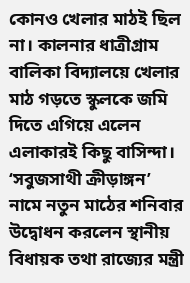কোনও খেলার মাঠই ছিল না। কালনার ধাত্রীগ্রাম বালিকা বিদ্যালয়ে খেলার মাঠ গড়তে স্কুলকে জমি দিতে এগিয়ে এলেন এলাকারই কিছু বাসিন্দা। ‘সবুজসাথী ক্রীড়াঙ্গন’ নামে নতুন মাঠের শনিবার উদ্বোধন করলেন স্থানীয় বিধায়ক তথা রাজ্যের মন্ত্রী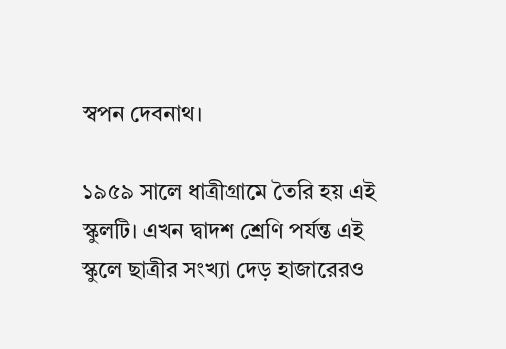স্বপন দেবনাথ।

১৯৫৯ সালে ধাত্রীগ্রামে তৈরি হয় এই স্কুলটি। এখন দ্বাদশ শ্রেণি পর্যন্ত এই স্কুলে ছাত্রীর সংখ্যা দেড় হাজারেরও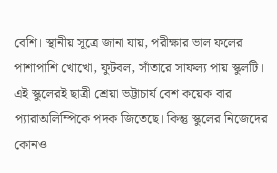বেশি। স্থানীয় সূত্রে জানা যায়, পরীক্ষার ভাল ফলের পাশাপাশি খোখো, ফুটবল, সাঁতারে সাফল্য পায় স্কুলটি। এই স্কুলেরই ছাত্রী শ্রেয়া ভট্টাচার্য বেশ কয়েক বার প্যারাঅলিম্পিকে পদক জিতেছে। কিন্তু স্কুলের নিজেদের কোনও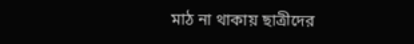মাঠ না থাকায় ছাত্রীদের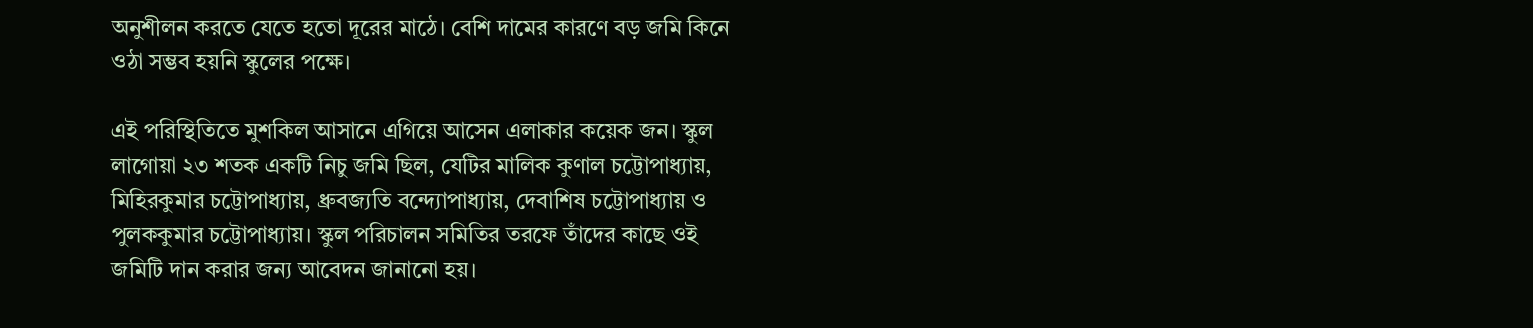অনুশীলন করতে যেতে হতো দূরের মাঠে। বেশি দামের কারণে বড় জমি কিনে ওঠা সম্ভব হয়নি স্কুলের পক্ষে।

এই পরিস্থিতিতে মুশকিল আসানে এগিয়ে আসেন এলাকার কয়েক জন। স্কুল লাগোয়া ২৩ শতক একটি নিচু জমি ছিল, যেটির মালিক কুণাল চট্টোপাধ্যায়, মিহিরকুমার চট্টোপাধ্যায়, ধ্রুবজ্যতি বন্দ্যোপাধ্যায়, দেবাশিষ চট্টোপাধ্যায় ও পুলককুমার চট্টোপাধ্যায়। স্কুল পরিচালন সমিতির তরফে তাঁদের কাছে ওই জমিটি দান করার জন্য আবেদন জানানো হয়।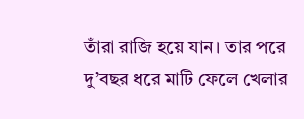তাঁরা রাজি হয়ে যান। তার পরে দু’বছর ধরে মাটি ফেলে খেলার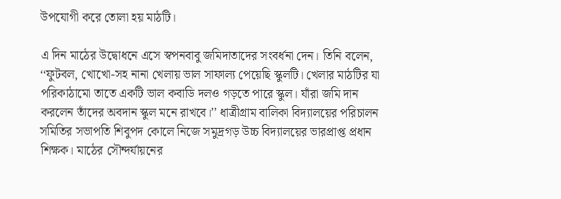উপযোগী করে তোলা হয় মাঠটি।

এ দিন মাঠের উদ্বোধনে এসে স্বপনবাবু জমিদাতাদের সংবর্ধনা দেন। তিনি বলেন, ‘‘ফুটবল, খোখো-সহ নানা খেলায় ভাল সাফাল্য পেয়েছি স্কুলটি। খেলার মাঠটির যা পরিকাঠামো তাতে একটি ভাল কবাডি দলও গড়তে পারে স্কুল। যাঁরা জমি দান করলেন তাঁদের অবদান স্কুল মনে রাখবে।’’ ধাত্রীগ্রাম বালিকা বিদ্যালয়ের পরিচালন সমিতির সভাপতি শিবুপদ কোলে নিজে সমুদ্রগড় উচ্চ বিদ্যালয়ের ভারপ্রাপ্ত প্রধান শিক্ষক। মাঠের সৌন্দর্যায়নের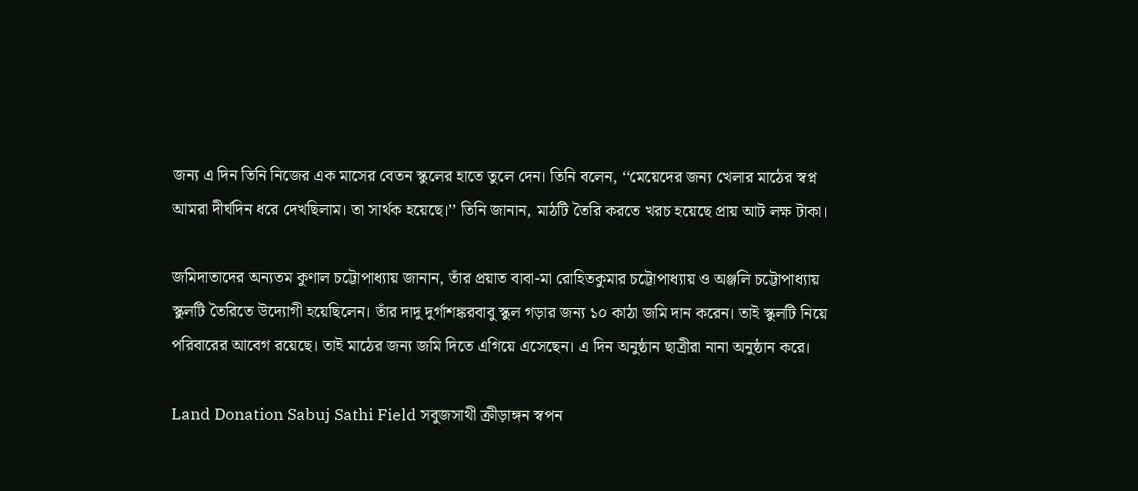জন্য এ দিন তিনি নিজের এক মাসের বেতন স্কুলের হাতে তুলে দেন। তিনি বলেন, ‘‘মেয়েদের জন্য খেলার মাঠের স্বপ্ন আমরা দীর্ঘদিন ধরে দেখছিলাম। তা সার্থক হয়েছে।’’ তিনি জানান, মাঠটি তৈরি করতে খরচ হয়েছে প্রায় আট লক্ষ টাকা।

জমিদাতাদের অন্যতম কুণাল চট্টোপাধ্যায় জানান, তাঁর প্রয়াত বাবা-মা রোহিতকুমার চট্টোপাধ্যায় ও অঞ্জলি চট্টোপাধ্যায় স্কুলটি তৈরিতে উদ্যোগী হয়েছিলেন। তাঁর দাদু দুর্গাশঙ্করবাবু স্কুল গড়ার জন্য ১০ কাঠা জমি দান করেন। তাই স্কুলটি নিয়ে পরিবারের আবেগ রয়েছে। তাই মাঠের জন্য জমি দিতে এগিয়ে এসেছেন। এ দিন অনুষ্ঠান ছাত্রীরা নানা অনুষ্ঠান করে।

Land Donation Sabuj Sathi Field সবুজসাথী ক্রীড়াঙ্গন স্বপন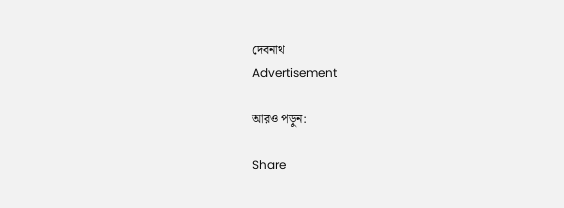দেবনাথ
Advertisement

আরও পড়ুন:

Share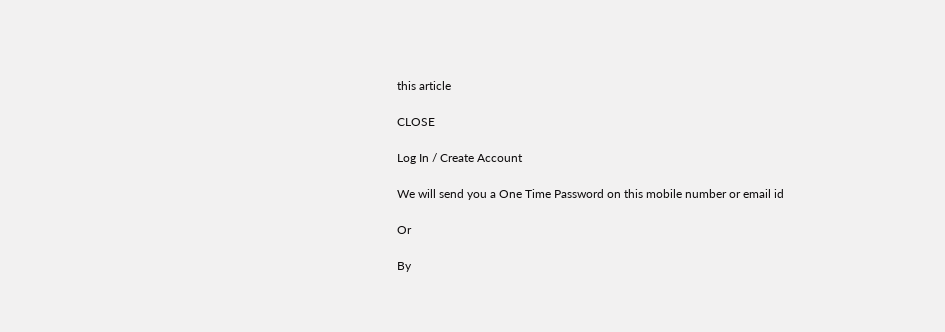this article

CLOSE

Log In / Create Account

We will send you a One Time Password on this mobile number or email id

Or

By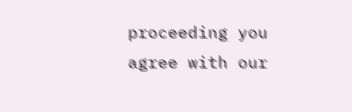proceeding you agree with our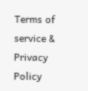Terms of service & Privacy Policy